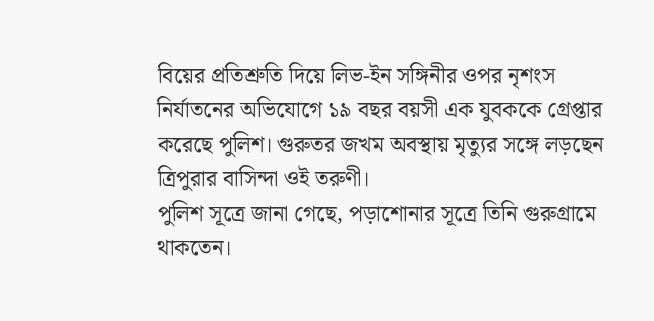বিয়ের প্রতিশ্রুতি দিয়ে লিভ-ইন সঙ্গিনীর ওপর নৃশংস নির্যাতনের অভিযোগে ১৯ বছর বয়সী এক যুবককে গ্রেপ্তার করেছে পুলিশ। গুরুতর জখম অবস্থায় মৃত্যুর সঙ্গে লড়ছেন ত্রিপুরার বাসিন্দা ওই তরুণী।
পুলিশ সূত্রে জানা গেছে, পড়াশোনার সূত্রে তিনি গুরুগ্রামে থাকতেন।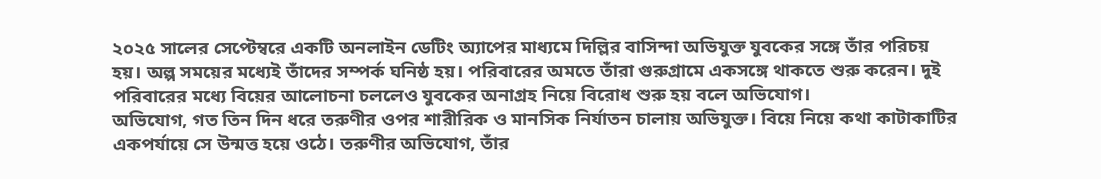২০২৫ সালের সেপ্টেম্বরে একটি অনলাইন ডেটিং অ্যাপের মাধ্যমে দিল্লির বাসিন্দা অভিযুক্ত যুবকের সঙ্গে তাঁর পরিচয় হয়। অল্প সময়ের মধ্যেই তাঁদের সম্পর্ক ঘনিষ্ঠ হয়। পরিবারের অমতে তাঁরা গুরুগ্রামে একসঙ্গে থাকতে শুরু করেন। দুই পরিবারের মধ্যে বিয়ের আলোচনা চললেও যুবকের অনাগ্রহ নিয়ে বিরোধ শুরু হয় বলে অভিযোগ।
অভিযোগ, গত তিন দিন ধরে তরুণীর ওপর শারীরিক ও মানসিক নির্যাতন চালায় অভিযুক্ত। বিয়ে নিয়ে কথা কাটাকাটির একপর্যায়ে সে উন্মত্ত হয়ে ওঠে। তরুণীর অভিযোগ, তাঁর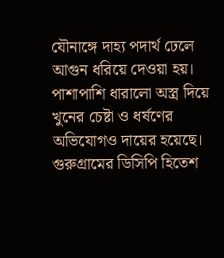যৌনাঙ্গে দাহ্য পদার্থ ঢেলে আগুন ধরিয়ে দেওয়া হয়। পাশাপাশি ধারালো অস্ত্র দিয়ে খুনের চেষ্টা ও ধর্ষণের অভিযোগও দায়ের হয়েছে।
গুরুগ্রামের ডিসিপি হিতেশ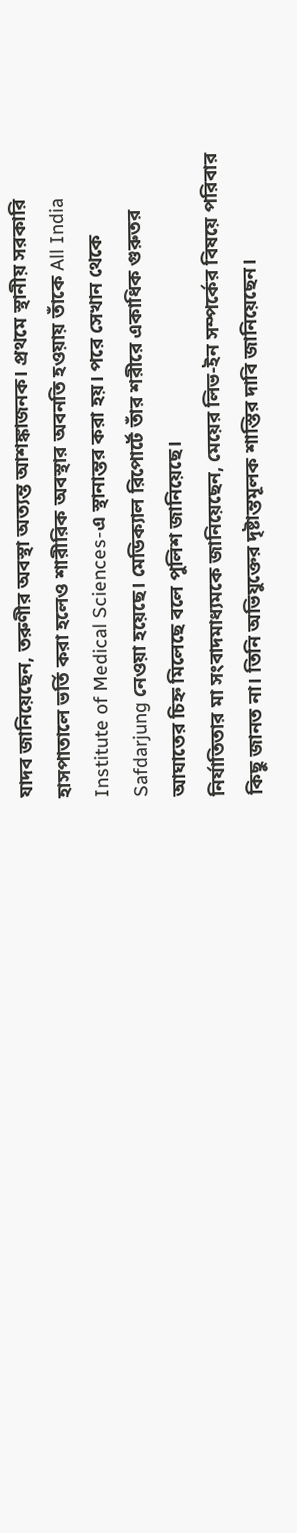যাদব জানিয়েছেন, তরুণীর অবস্থা অত্যন্ত আশঙ্কাজনক। প্রথমে স্থানীয় সরকারি হাসপাতালে ভর্তি করা হলেও শারীরিক অবস্থার অবনতি হওয়ায় তাঁকে All India Institute of Medical Sciences-এ স্থানান্তর করা হয়। পরে সেখান থেকে Safdarjung নেওয়া হয়েছে। মেডিক্যাল রিপোর্টে তাঁর শরীরে একাধিক গুরুতর আঘাতের চিহ্ন মিলেছে বলে পুলিশ জানিয়েছে।
নির্যাতিতার মা সংবাদমাধ্যমকে জানিয়েছেন, মেয়ের লিভ-ইন সম্পর্কের বিষয়ে পরিবার কিছু জানত না। তিনি অভিযুক্তের দৃষ্টান্তমূলক শাস্তির দাবি জানিয়েছেন।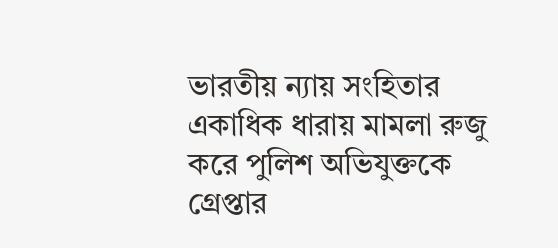ভারতীয় ন্যায় সংহিতার একাধিক ধারায় মামলা রুজু করে পুলিশ অভিযুক্তকে গ্রেপ্তার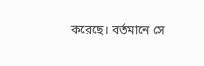করেছে। বর্তমানে সে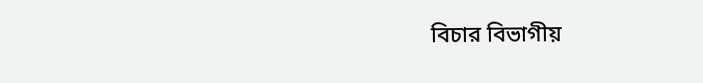বিচার বিভাগীয়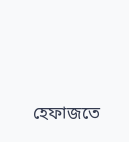হেফাজতে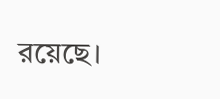রয়েছে।